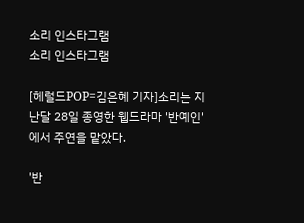소리 인스타그램
소리 인스타그램

[헤럴드POP=김은혜 기자]소리는 지난달 28일 종영한 웹드라마 '반예인'에서 주연을 맡았다.

'반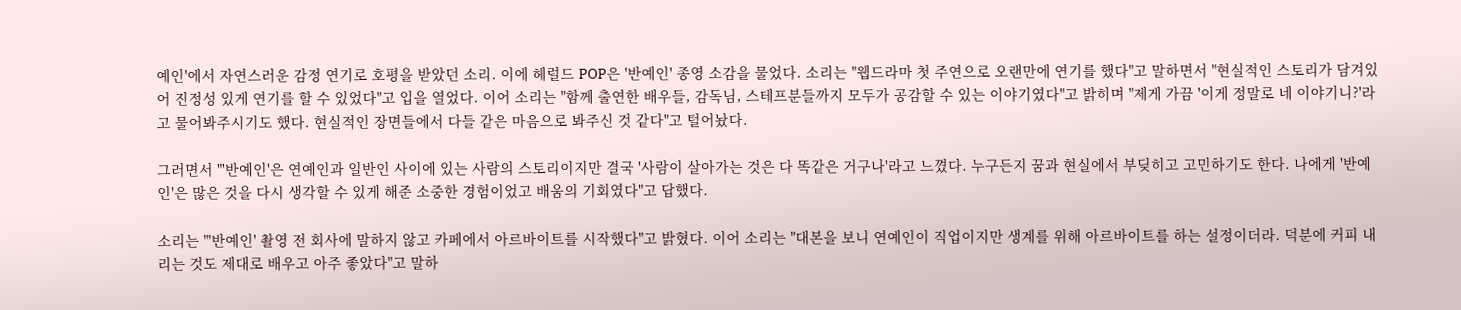예인'에서 자연스러운 감정 연기로 호평을 받았던 소리. 이에 헤럴드 POP은 '반예인' 종영 소감을 물었다. 소리는 "웹드라마 첫 주연으로 오랜만에 연기를 했다"고 말하면서 "현실적인 스토리가 담겨있어 진정성 있게 연기를 할 수 있었다"고 입을 열었다. 이어 소리는 "함께 출연한 배우들, 감독님, 스테프분들까지 모두가 공감할 수 있는 이야기였다"고 밝히며 "제게 가끔 '이게 정말로 네 이야기니?'라고 물어봐주시기도 했다. 현실적인 장면들에서 다들 같은 마음으로 봐주신 것 같다"고 털어놨다.

그러면서 "'반예인'은 연예인과 일반인 사이에 있는 사람의 스토리이지만 결국 '사람이 살아가는 것은 다 똑같은 거구나'라고 느꼈다. 누구든지 꿈과 현실에서 부딪히고 고민하기도 한다. 나에게 '반예인'은 많은 것을 다시 생각할 수 있게 해준 소중한 경험이었고 배움의 기회였다"고 답했다.

소리는 "'반예인' 촬영 전 회사에 말하지 않고 카페에서 아르바이트를 시작했다"고 밝혔다. 이어 소리는 "대본을 보니 연예인이 직업이지만 생계를 위해 아르바이트를 하는 설정이더라. 덕분에 커피 내리는 것도 제대로 배우고 아주 좋았다"고 말하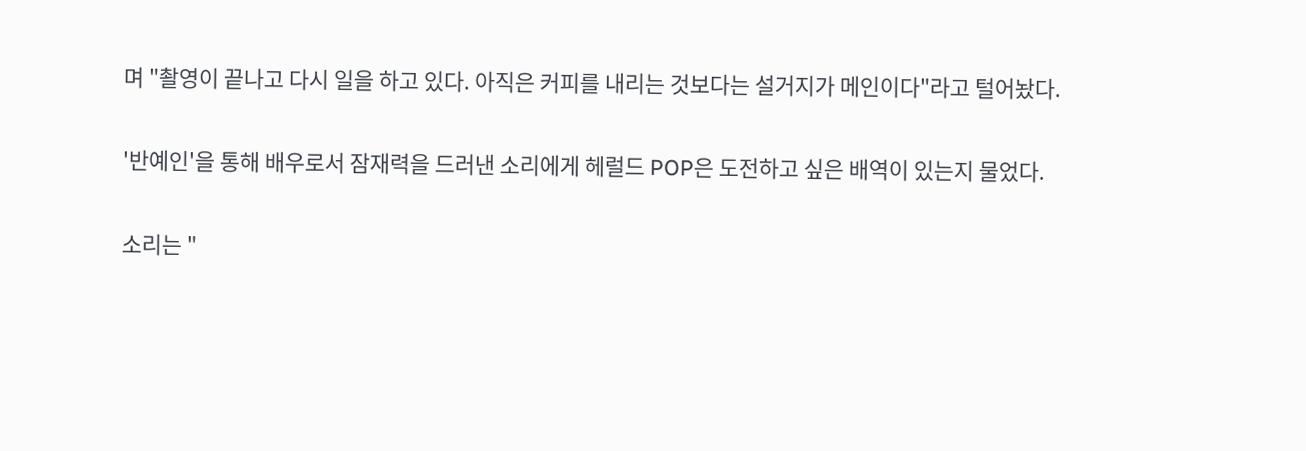며 "촬영이 끝나고 다시 일을 하고 있다. 아직은 커피를 내리는 것보다는 설거지가 메인이다"라고 털어놨다.

'반예인'을 통해 배우로서 잠재력을 드러낸 소리에게 헤럴드 POP은 도전하고 싶은 배역이 있는지 물었다.

소리는 "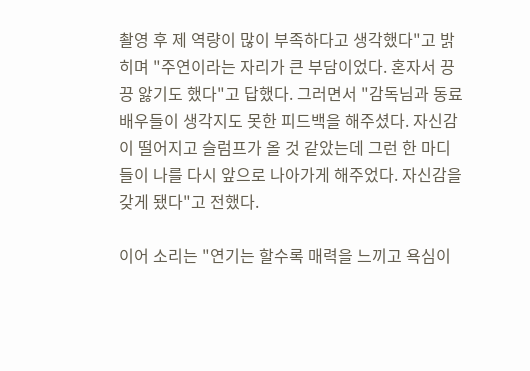촬영 후 제 역량이 많이 부족하다고 생각했다"고 밝히며 "주연이라는 자리가 큰 부담이었다. 혼자서 끙끙 앓기도 했다"고 답했다. 그러면서 "감독님과 동료 배우들이 생각지도 못한 피드백을 해주셨다. 자신감이 떨어지고 슬럼프가 올 것 같았는데 그런 한 마디들이 나를 다시 앞으로 나아가게 해주었다. 자신감을 갖게 됐다"고 전했다.

이어 소리는 "연기는 할수록 매력을 느끼고 욕심이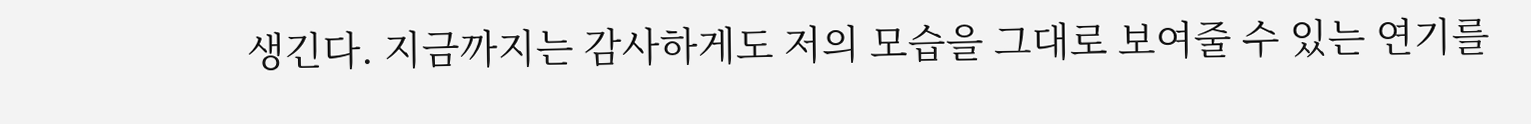생긴다. 지금까지는 감사하게도 저의 모습을 그대로 보여줄 수 있는 연기를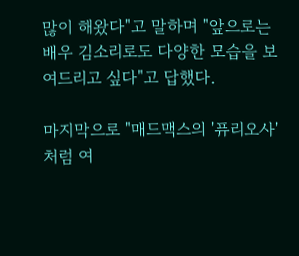많이 해왔다"고 말하며 "앞으로는 배우 김소리로도 다양한 모습을 보여드리고 싶다"고 답했다.

마지막으로 "매드맥스의 '퓨리오사'처럼 여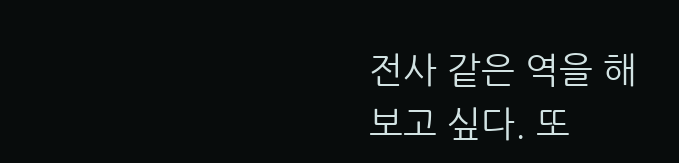전사 같은 역을 해보고 싶다. 또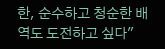한, 순수하고 청순한 배역도 도전하고 싶다"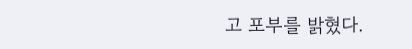고 포부를 밝혔다.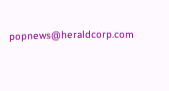popnews@heraldcorp.com